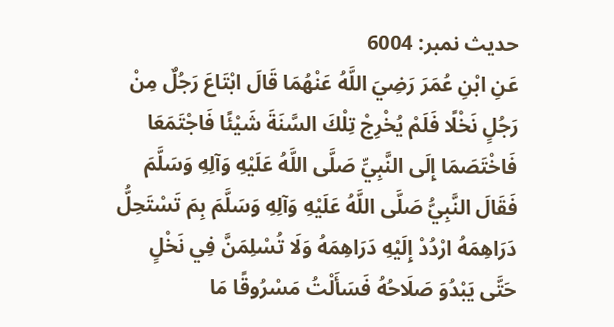حدیث نمبر: 6004
عَنِ ابْنِ عُمَرَ رَضِيَ اللَّهُ عَنْهُمَا قَالَ ابْتَاعَ رَجُلٌ مِنْ رَجُلٍ نَخْلًا فَلَمْ يُخْرِجْ تِلْكَ السَّنَةَ شَيْئًا فَاجْتَمَعَا فَاخْتَصَمَا إِلَى النَّبِيِّ صَلَّى اللَّهُ عَلَيْهِ وَآلِهِ وَسَلَّمَ فَقَالَ النَّبِيُّ صَلَّى اللَّهُ عَلَيْهِ وَآلِهِ وَسَلَّمَ بِمَ تَسْتَحِلُّ دَرَاهِمَهُ ارْدُدْ إِلَيْهِ دَرَاهِمَهُ وَلَا تُسْلِمَنَّ فِي نَخْلٍ حَتَّى يَبْدُوَ صَلَاحُهُ فَسَأَلْتُ مَسْرُوقًا مَا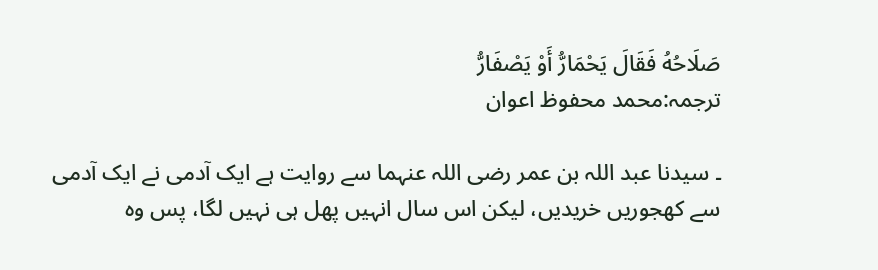صَلَاحُهُ فَقَالَ يَحْمَارُّ أَوْ يَصْفَارُّ
ترجمہ:محمد محفوظ اعوان

۔ سیدنا عبد اللہ بن عمر رضی اللہ عنہما سے روایت ہے ایک آدمی نے ایک آدمی سے کھجوریں خریدیں، لیکن اس سال انہیں پھل ہی نہیں لگا، پس وہ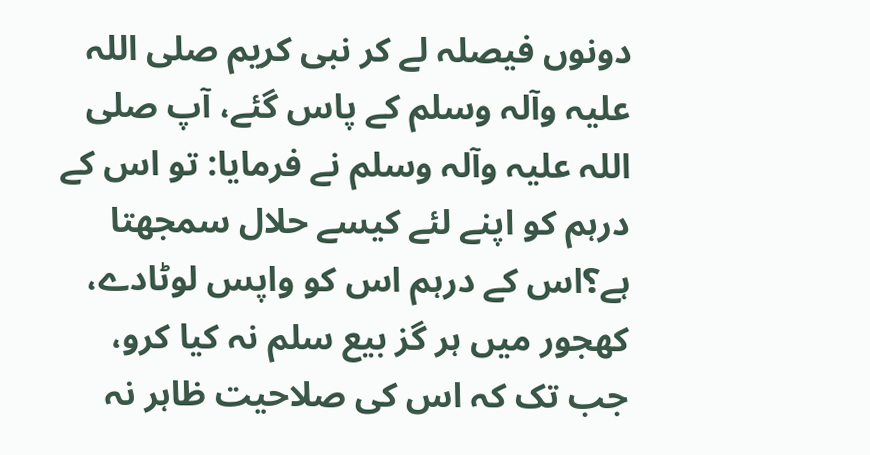دونوں فیصلہ لے کر نبی کریم صلی اللہ علیہ وآلہ وسلم کے پاس گئے، آپ صلی اللہ علیہ وآلہ وسلم نے فرمایا: تو اس کے درہم کو اپنے لئے کیسے حلال سمجھتا ہے؟اس کے درہم اس کو واپس لوٹادے، کھجور میں ہر گز بیع سلم نہ کیا کرو، جب تک کہ اس کی صلاحیت ظاہر نہ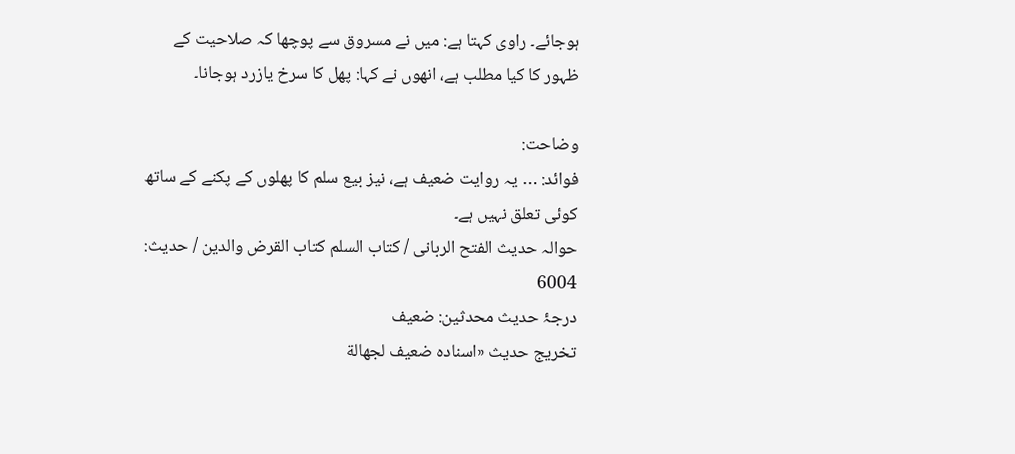ہوجائے۔ راوی کہتا ہے: میں نے مسروق سے پوچھا کہ صلاحیت کے ظہور کا کیا مطلب ہے، انھوں نے کہا: پھل کا سرخ یازرد ہوجانا۔

وضاحت:
فوائد: … یہ روایت ضعیف ہے، نیز بیع سلم کا پھلوں کے پکنے کے ساتھ کوئی تعلق نہیں ہے۔
حوالہ حدیث الفتح الربانی / كتاب السلم كتاب القرض والدين / حدیث: 6004
درجۂ حدیث محدثین: ضعیف
تخریج حدیث «اسناده ضعيف لجھالة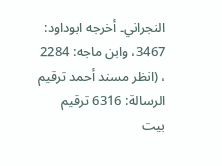النجراني۔ أخرجه ابوداود: 3467، وابن ماجه: 2284 ، (انظر مسند أحمد ترقيم الرسالة: 6316 ترقیم بيت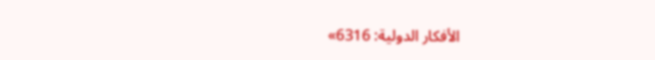الأفكار الدولية: 6316»